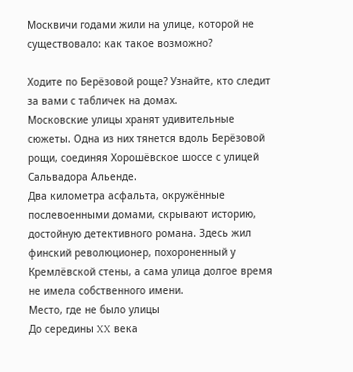Москвичи годами жили на улице, которой не существовало: как такое возможно?

Ходите по Берёзовой роще? Узнайте, кто следит за вами с табличек на домах.
Московские улицы хранят удивительные сюжеты. Одна из них тянется вдоль Берёзовой рощи, соединяя Хорошёвское шоссе с улицей Сальвадора Альенде.
Два километра асфальта, окружённые послевоенными домами, скрывают историю, достойную детективного романа. Здесь жил финский революционер, похороненный у Кремлёвской стены, а сама улица долгое время не имела собственного имени.
Место, где не было улицы
До середины XX века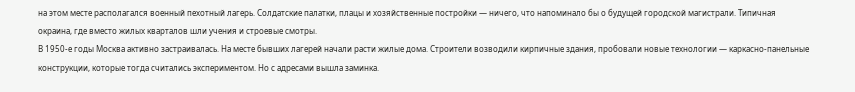на этом месте располагался военный пехотный лагерь. Солдатские палатки, плацы и хозяйственные постройки — ничего, что напоминало бы о будущей городской магистрали. Типичная окраина, где вместо жилых кварталов шли учения и строевые смотры.
В 1950-е годы Москва активно застраивалась. На месте бывших лагерей начали расти жилые дома. Строители возводили кирпичные здания, пробовали новые технологии — каркасно-панельные конструкции, которые тогда считались экспериментом. Но с адресами вышла заминка.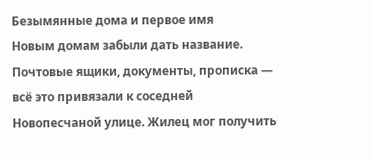Безымянные дома и первое имя
Новым домам забыли дать название. Почтовые ящики, документы, прописка — всё это привязали к соседней Новопесчаной улице. Жилец мог получить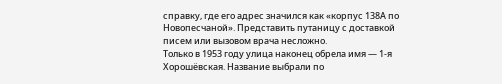справку, где его адрес значился как «корпус 138А по Новопесчаной». Представить путаницу с доставкой писем или вызовом врача несложно.
Только в 1953 году улица наконец обрела имя — 1-я Хорошёвская. Название выбрали по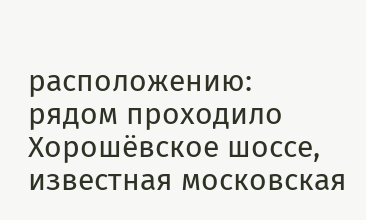расположению: рядом проходило Хорошёвское шоссе, известная московская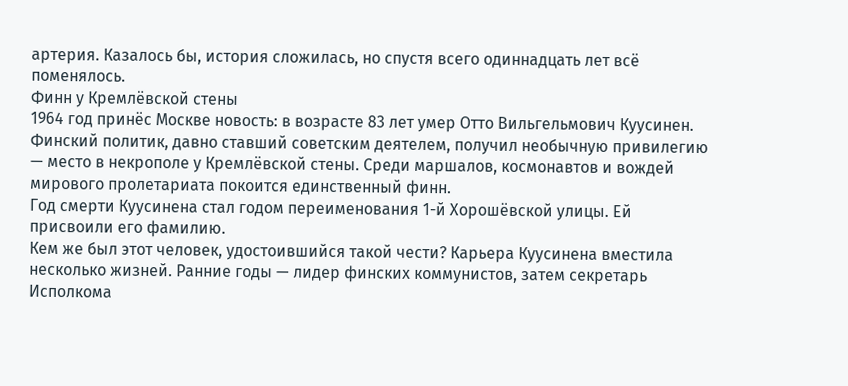артерия. Казалось бы, история сложилась, но спустя всего одиннадцать лет всё поменялось.
Финн у Кремлёвской стены
1964 год принёс Москве новость: в возрасте 83 лет умер Отто Вильгельмович Куусинен. Финский политик, давно ставший советским деятелем, получил необычную привилегию — место в некрополе у Кремлёвской стены. Среди маршалов, космонавтов и вождей мирового пролетариата покоится единственный финн.
Год смерти Куусинена стал годом переименования 1-й Хорошёвской улицы. Ей присвоили его фамилию.
Кем же был этот человек, удостоившийся такой чести? Карьера Куусинена вместила несколько жизней. Ранние годы — лидер финских коммунистов, затем секретарь Исполкома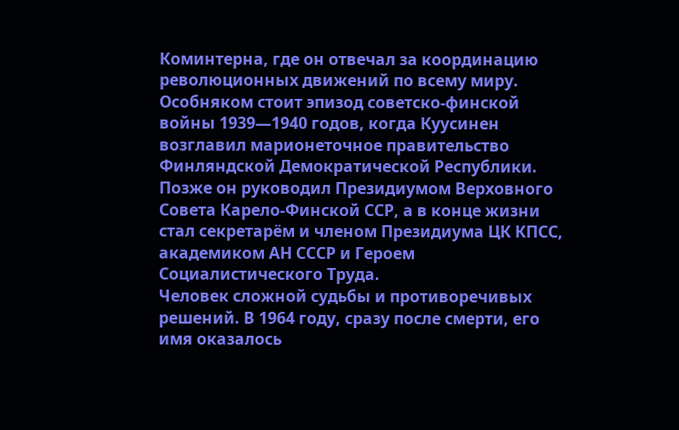Коминтерна, где он отвечал за координацию революционных движений по всему миру.
Особняком стоит эпизод советско-финской войны 1939—1940 годов, когда Куусинен возглавил марионеточное правительство Финляндской Демократической Республики.
Позже он руководил Президиумом Верховного Совета Карело-Финской ССР, а в конце жизни стал секретарём и членом Президиума ЦК КПСС, академиком АН СССР и Героем Социалистического Труда.
Человек сложной судьбы и противоречивых решений. В 1964 году, сразу после смерти, его имя оказалось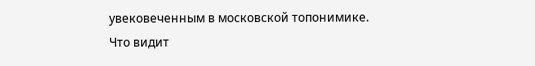увековеченным в московской топонимике.
Что видит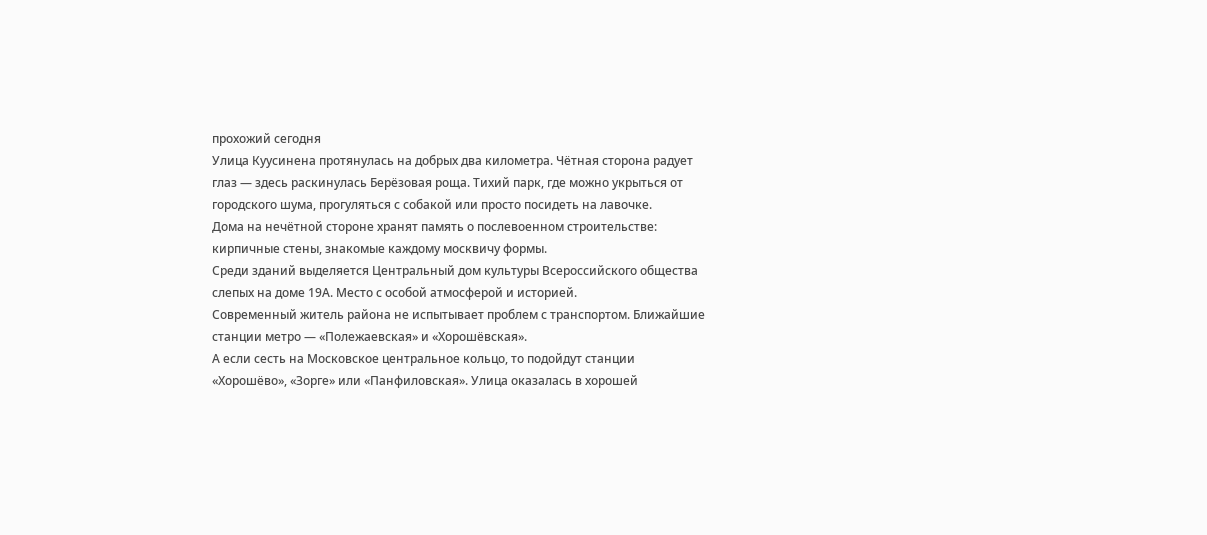прохожий сегодня
Улица Куусинена протянулась на добрых два километра. Чётная сторона радует глаз — здесь раскинулась Берёзовая роща. Тихий парк, где можно укрыться от городского шума, прогуляться с собакой или просто посидеть на лавочке.
Дома на нечётной стороне хранят память о послевоенном строительстве: кирпичные стены, знакомые каждому москвичу формы.
Среди зданий выделяется Центральный дом культуры Всероссийского общества слепых на доме 19А. Место с особой атмосферой и историей.
Современный житель района не испытывает проблем с транспортом. Ближайшие станции метро — «Полежаевская» и «Хорошёвская».
А если сесть на Московское центральное кольцо, то подойдут станции «Хорошёво», «Зорге» или «Панфиловская». Улица оказалась в хорошей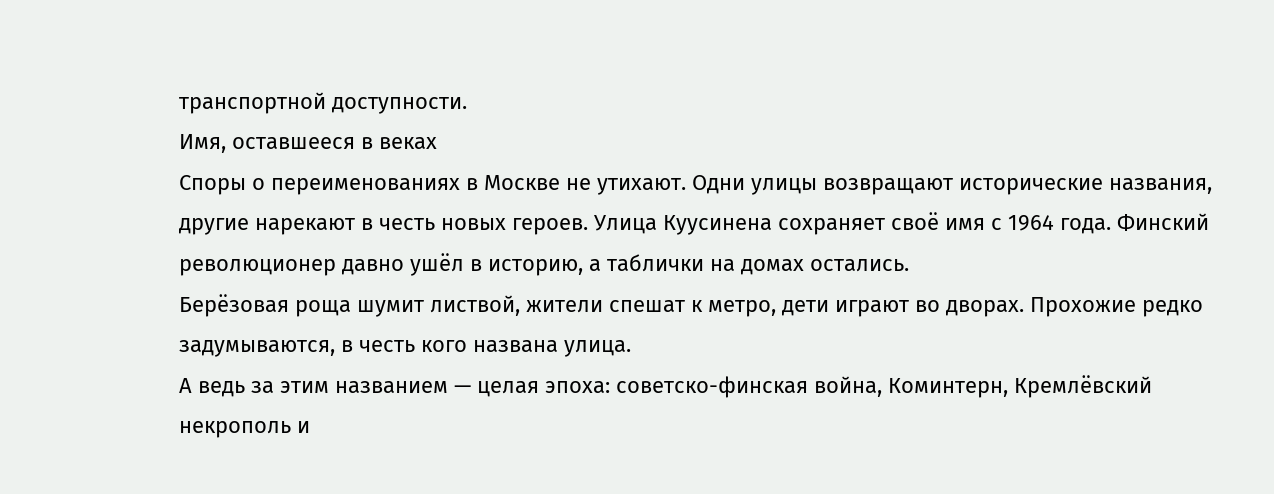транспортной доступности.
Имя, оставшееся в веках
Споры о переименованиях в Москве не утихают. Одни улицы возвращают исторические названия, другие нарекают в честь новых героев. Улица Куусинена сохраняет своё имя с 1964 года. Финский революционер давно ушёл в историю, а таблички на домах остались.
Берёзовая роща шумит листвой, жители спешат к метро, дети играют во дворах. Прохожие редко задумываются, в честь кого названа улица.
А ведь за этим названием — целая эпоха: советско-финская война, Коминтерн, Кремлёвский некрополь и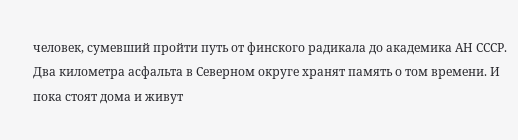человек, сумевший пройти путь от финского радикала до академика АН СССР.
Два километра асфальта в Северном округе хранят память о том времени. И пока стоят дома и живут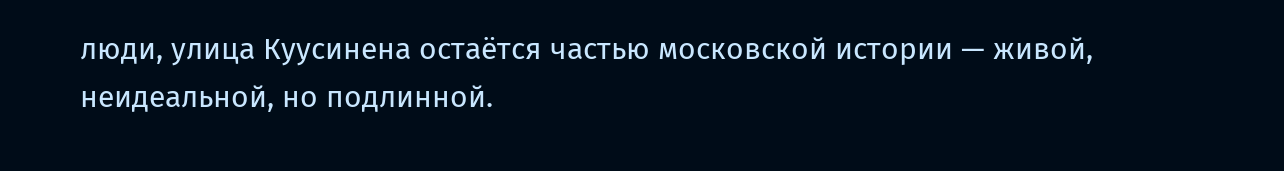люди, улица Куусинена остаётся частью московской истории — живой, неидеальной, но подлинной.